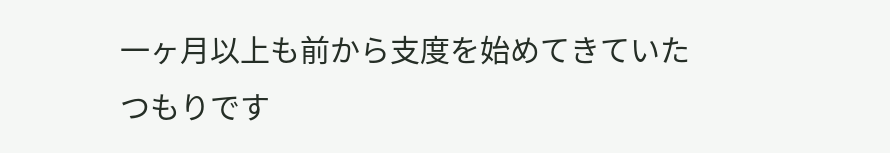一ヶ月以上も前から支度を始めてきていたつもりです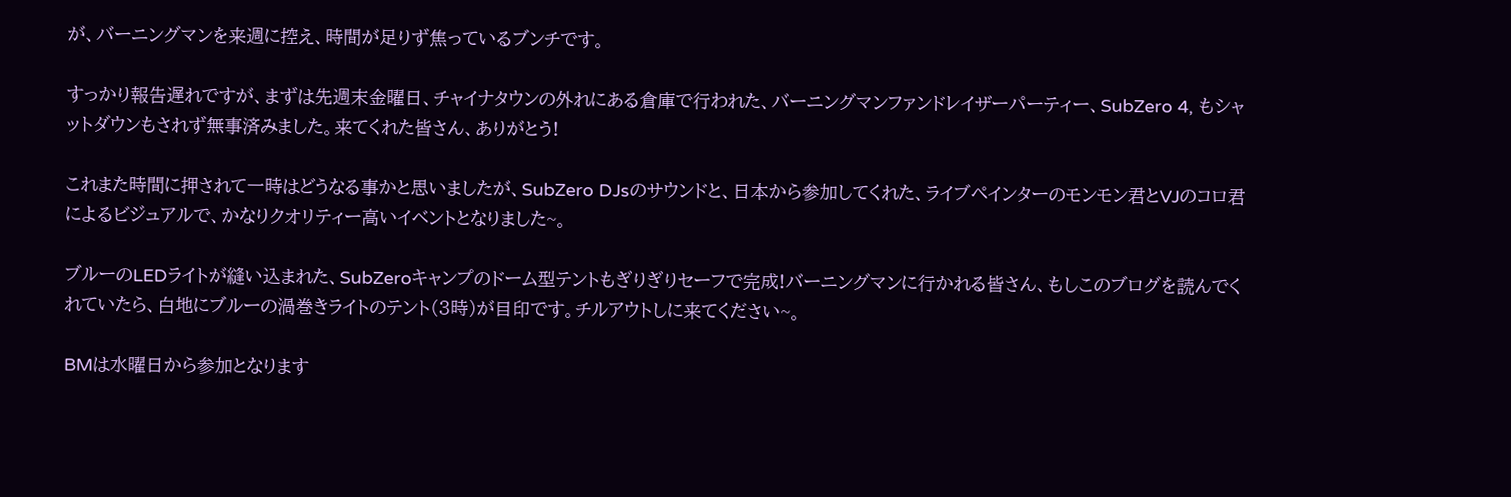が、バーニングマンを来週に控え、時間が足りず焦っているブンチです。

すっかり報告遅れですが、まずは先週末金曜日、チャイナタウンの外れにある倉庫で行われた、バーニングマンファンドレイザーパーティー、SubZero 4, もシャットダウンもされず無事済みました。来てくれた皆さん、ありがとう!

これまた時間に押されて一時はどうなる事かと思いましたが、SubZero DJsのサウンドと、日本から参加してくれた、ライブペインターのモンモン君とVJのコロ君によるビジュアルで、かなりクオリティー高いイベントとなりました~。

ブルーのLEDライトが縫い込まれた、SubZeroキャンプのドーム型テントもぎりぎりセーフで完成!バーニングマンに行かれる皆さん、もしこのブログを読んでくれていたら、白地にブルーの渦巻きライトのテント(3時)が目印です。チルアウトしに来てください~。

BMは水曜日から参加となります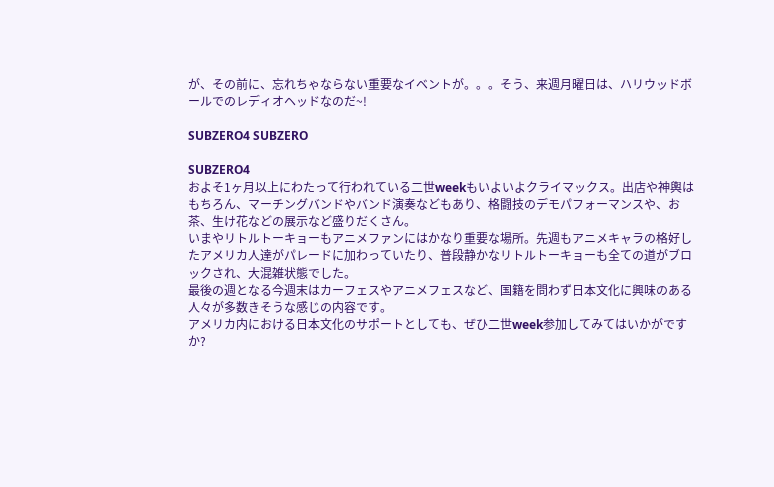が、その前に、忘れちゃならない重要なイベントが。。。そう、来週月曜日は、ハリウッドボールでのレディオヘッドなのだ~!

SUBZERO4 SUBZERO

SUBZERO4
およそ1ヶ月以上にわたって行われている二世weekもいよいよクライマックス。出店や神輿はもちろん、マーチングバンドやバンド演奏などもあり、格闘技のデモパフォーマンスや、お茶、生け花などの展示など盛りだくさん。
いまやリトルトーキョーもアニメファンにはかなり重要な場所。先週もアニメキャラの格好したアメリカ人達がパレードに加わっていたり、普段静かなリトルトーキョーも全ての道がブロックされ、大混雑状態でした。
最後の週となる今週末はカーフェスやアニメフェスなど、国籍を問わず日本文化に興味のある人々が多数きそうな感じの内容です。
アメリカ内における日本文化のサポートとしても、ぜひ二世week参加してみてはいかがですか?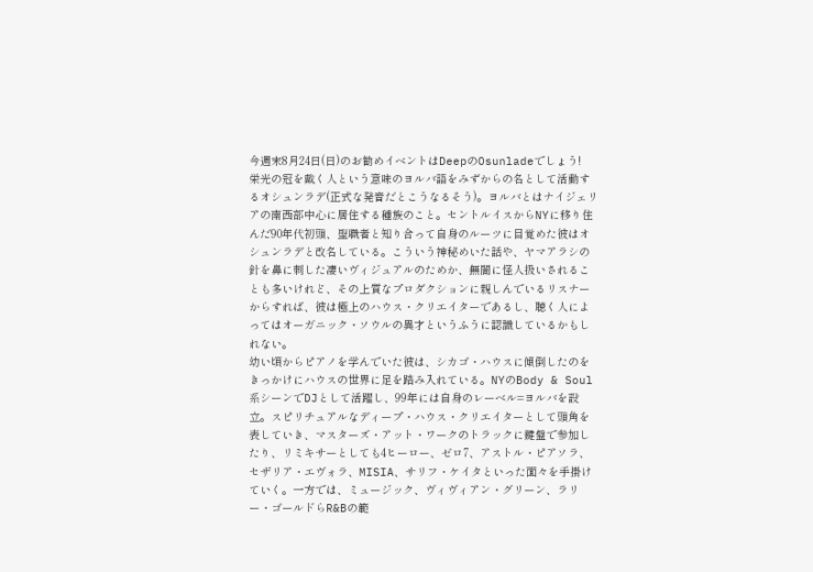今週末8月24日(日)のお勧めイベントはDeepのOsunladeでしょう!
栄光の冠を戴く人という意味のヨルバ語をみずからの名として活動するオシュンラデ(正式な発音だとこうなるそう)。ヨルバとはナイジェリアの南西部中心に居住する種族のこと。セントルイスからNYに移り住んだ90年代初頭、聖職者と知り合って自身のルーツに目覚めた彼はオシュンラデと改名している。こういう神秘めいた話や、ヤマアラシの針を鼻に刺した凄いヴィジュアルのためか、無闇に怪人扱いされることも多いけれど、その上質なプロダクションに親しんでいるリスナーからすれば、彼は極上のハウス・クリエイターであるし、聴く人によってはオーガニック・ソウルの異才というふうに認識しているかもしれない。
幼い頃からピアノを学んでいた彼は、シカゴ・ハウスに傾倒したのをきっかけにハウスの世界に足を踏み入れている。NYのBody & Soul系シーンでDJとして活躍し、99年には自身のレーベル=ヨルバを設立。スピリチュアルなディープ・ハウス・クリエイターとして頭角を表していき、マスターズ・アット・ワークのトラックに鍵盤で参加したり、リミキサーとしても4ヒーロー、ゼロ7、アストル・ピアソラ、セザリア・エヴォラ、MISIA、サリフ・ケイタといった面々を手掛けていく。一方では、ミュージック、ヴィヴィアン・グリーン、ラリー・ゴールドらR&Bの範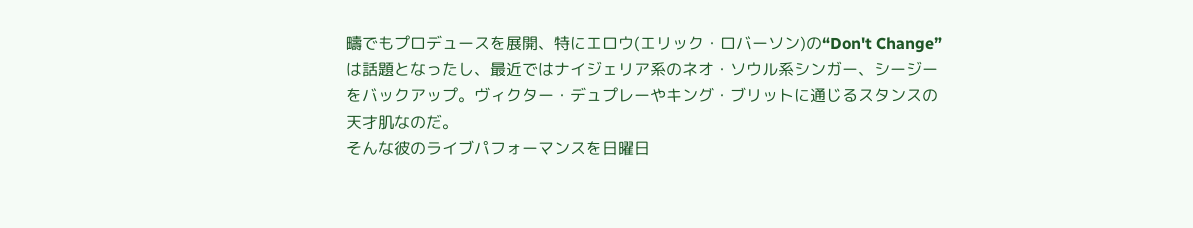疇でもプロデュースを展開、特にエロウ(エリック・ロバーソン)の“Don't Change”は話題となったし、最近ではナイジェリア系のネオ・ソウル系シンガー、シージーをバックアップ。ヴィクター・デュプレーやキング・ブリットに通じるスタンスの天才肌なのだ。
そんな彼のライブパフォーマンスを日曜日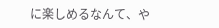に楽しめるなんて、や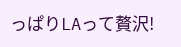っぱりLAって贅沢!